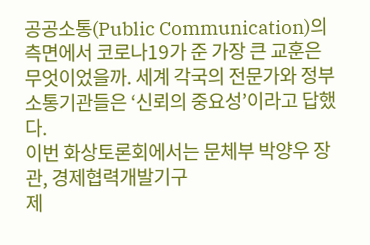공공소통(Public Communication)의 측면에서 코로나19가 준 가장 큰 교훈은 무엇이었을까. 세계 각국의 전문가와 정부 소통기관들은 ‘신뢰의 중요성’이라고 답했다.
이번 화상토론회에서는 문체부 박양우 장관, 경제협력개발기구
제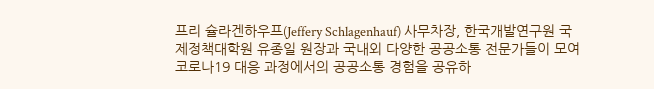프리 슐라겐하우프(Jeffery Schlagenhauf) 사무차장, 한국개발연구원 국제정책대학원 유종일 원장과 국내외 다양한 공공소통 전문가들이 모여 코로나19 대응 과정에서의 공공소통 경험을 공유하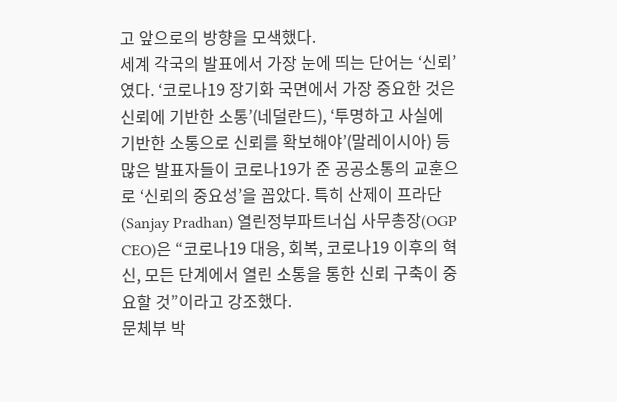고 앞으로의 방향을 모색했다.
세계 각국의 발표에서 가장 눈에 띄는 단어는 ‘신뢰’였다. ‘코로나19 장기화 국면에서 가장 중요한 것은 신뢰에 기반한 소통’(네덜란드), ‘투명하고 사실에 기반한 소통으로 신뢰를 확보해야’(말레이시아) 등 많은 발표자들이 코로나19가 준 공공소통의 교훈으로 ‘신뢰의 중요성’을 꼽았다. 특히 산제이 프라단(Sanjay Pradhan) 열린정부파트너십 사무총장(OGP CEO)은 “코로나19 대응, 회복, 코로나19 이후의 혁신, 모든 단계에서 열린 소통을 통한 신뢰 구축이 중요할 것”이라고 강조했다.
문체부 박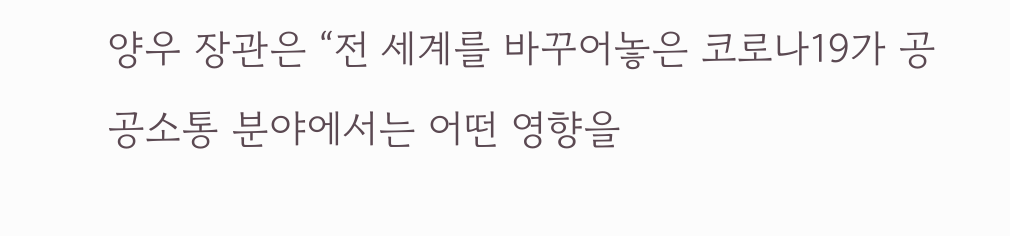양우 장관은 “전 세계를 바꾸어놓은 코로나19가 공공소통 분야에서는 어떤 영향을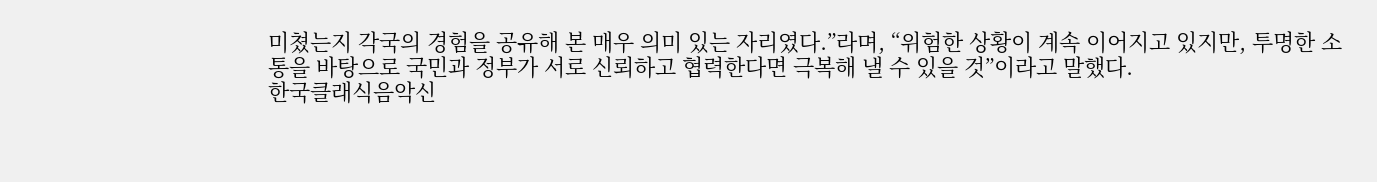미쳤는지 각국의 경험을 공유해 본 매우 의미 있는 자리였다.”라며, “위험한 상황이 계속 이어지고 있지만, 투명한 소통을 바탕으로 국민과 정부가 서로 신뢰하고 협력한다면 극복해 낼 수 있을 것”이라고 말했다.
한국클래식음악신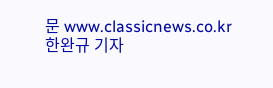문 www.classicnews.co.kr
한완규 기자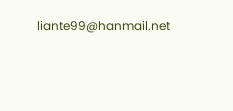liante99@hanmail.net